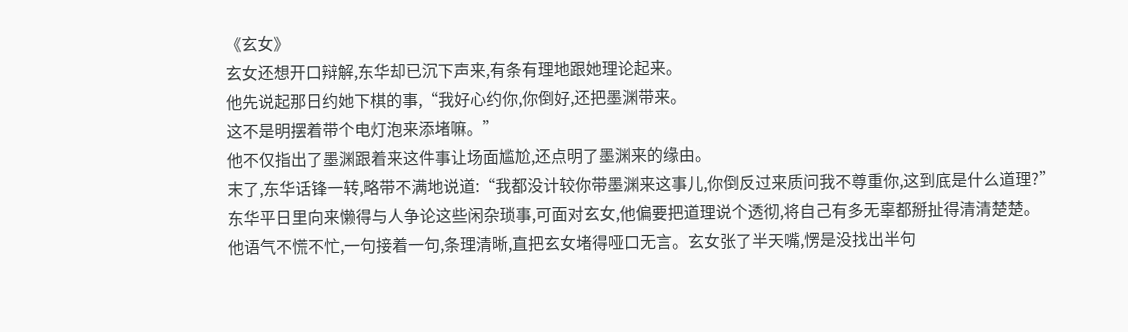《玄女》
玄女还想开口辩解,东华却已沉下声来,有条有理地跟她理论起来。
他先说起那日约她下棋的事,“我好心约你,你倒好,还把墨渊带来。
这不是明摆着带个电灯泡来添堵嘛。”
他不仅指出了墨渊跟着来这件事让场面尴尬,还点明了墨渊来的缘由。
末了,东华话锋一转,略带不满地说道:“我都没计较你带墨渊来这事儿,你倒反过来质问我不尊重你,这到底是什么道理?”
东华平日里向来懒得与人争论这些闲杂琐事,可面对玄女,他偏要把道理说个透彻,将自己有多无辜都掰扯得清清楚楚。
他语气不慌不忙,一句接着一句,条理清晰,直把玄女堵得哑口无言。玄女张了半天嘴,愣是没找出半句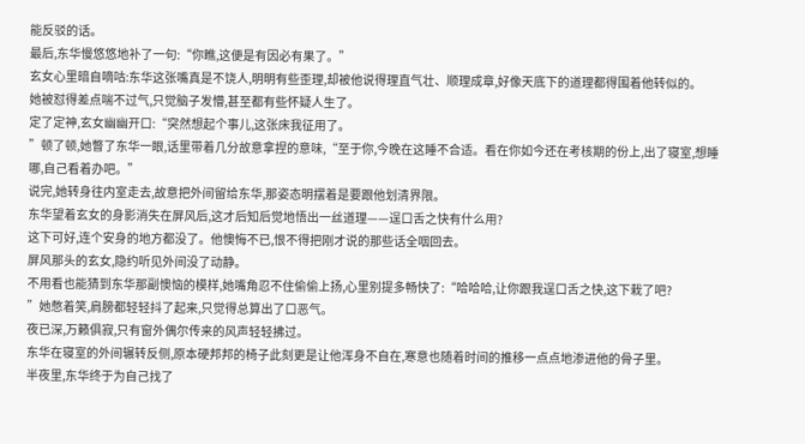能反驳的话。
最后,东华慢悠悠地补了一句:“你瞧,这便是有因必有果了。”
玄女心里暗自嘀咕:东华这张嘴真是不饶人,明明有些歪理,却被他说得理直气壮、顺理成章,好像天底下的道理都得围着他转似的。
她被怼得差点喘不过气,只觉脑子发懵,甚至都有些怀疑人生了。
定了定神,玄女幽幽开口:“突然想起个事儿,这张床我征用了。
”顿了顿,她瞥了东华一眼,话里带着几分故意拿捏的意味,“至于你,今晚在这睡不合适。看在你如今还在考核期的份上,出了寝室,想睡哪,自己看着办吧。”
说完,她转身往内室走去,故意把外间留给东华,那姿态明摆着是要跟他划清界限。
东华望着玄女的身影消失在屏风后,这才后知后觉地悟出一丝道理——逞口舌之快有什么用?
这下可好,连个安身的地方都没了。他懊悔不已,恨不得把刚才说的那些话全咽回去。
屏风那头的玄女,隐约听见外间没了动静。
不用看也能猜到东华那副懊恼的模样,她嘴角忍不住偷偷上扬,心里别提多畅快了:“哈哈哈,让你跟我逞口舌之快,这下栽了吧?
”她憋着笑,肩膀都轻轻抖了起来,只觉得总算出了口恶气。
夜已深,万籁俱寂,只有窗外偶尔传来的风声轻轻拂过。
东华在寝室的外间辗转反侧,原本硬邦邦的椅子此刻更是让他浑身不自在,寒意也随着时间的推移一点点地渗进他的骨子里。
半夜里,东华终于为自己找了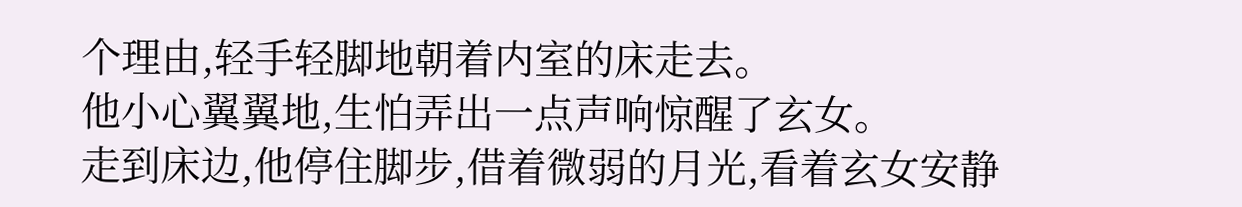个理由,轻手轻脚地朝着内室的床走去。
他小心翼翼地,生怕弄出一点声响惊醒了玄女。
走到床边,他停住脚步,借着微弱的月光,看着玄女安静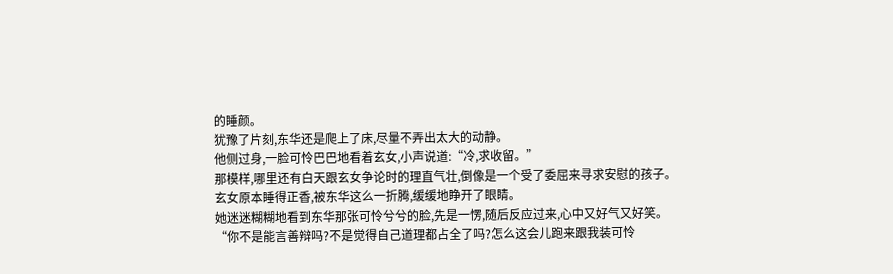的睡颜。
犹豫了片刻,东华还是爬上了床,尽量不弄出太大的动静。
他侧过身,一脸可怜巴巴地看着玄女,小声说道:“冷,求收留。”
那模样,哪里还有白天跟玄女争论时的理直气壮,倒像是一个受了委屈来寻求安慰的孩子。
玄女原本睡得正香,被东华这么一折腾,缓缓地睁开了眼睛。
她迷迷糊糊地看到东华那张可怜兮兮的脸,先是一愣,随后反应过来,心中又好气又好笑。
“你不是能言善辩吗?不是觉得自己道理都占全了吗?怎么这会儿跑来跟我装可怜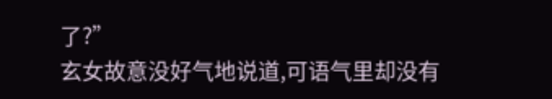了?”
玄女故意没好气地说道,可语气里却没有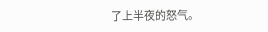了上半夜的怒气。